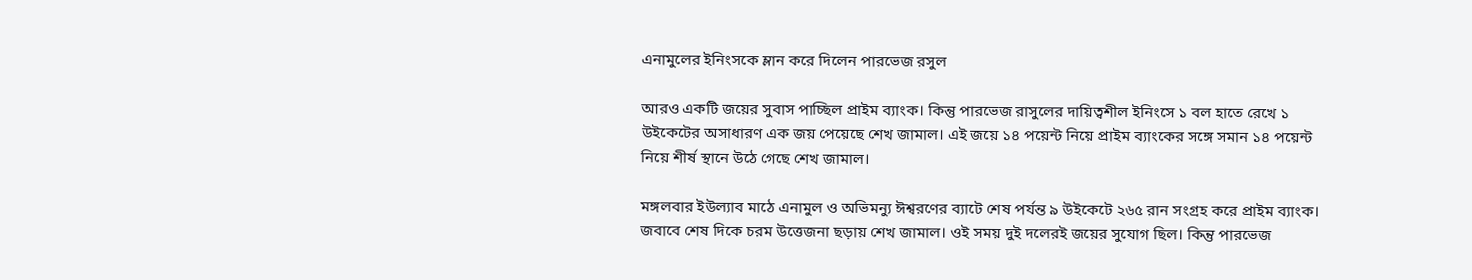এনামুলের ইনিংসকে ম্লান করে দিলেন পারভেজ রসুল

আরও একটি জয়ের সুবাস পাচ্ছিল প্রাইম ব্যাংক। কিন্তু পারভেজ রাসুলের দায়িত্বশীল ইনিংসে ১ বল হাতে রেখে ১ উইকেটের অসাধারণ এক জয় পেয়েছে শেখ জামাল। এই জয়ে ১৪ পয়েন্ট নিয়ে প্রাইম ব্যাংকের সঙ্গে সমান ১৪ পয়েন্ট নিয়ে শীর্ষ স্থানে উঠে গেছে শেখ জামাল।

মঙ্গলবার ইউল্যাব মাঠে এনামুল ও অভিমন্যু ঈশ্বরণের ব্যাটে শেষ পর্যন্ত ৯ উইকেটে ২৬৫ রান সংগ্রহ করে প্রাইম ব্যাংক। জবাবে শেষ দিকে চরম উত্তেজনা ছড়ায় শেখ জামাল। ওই সময় দুই দলেরই জয়ের সুযোগ ছিল। কিন্তু পারভেজ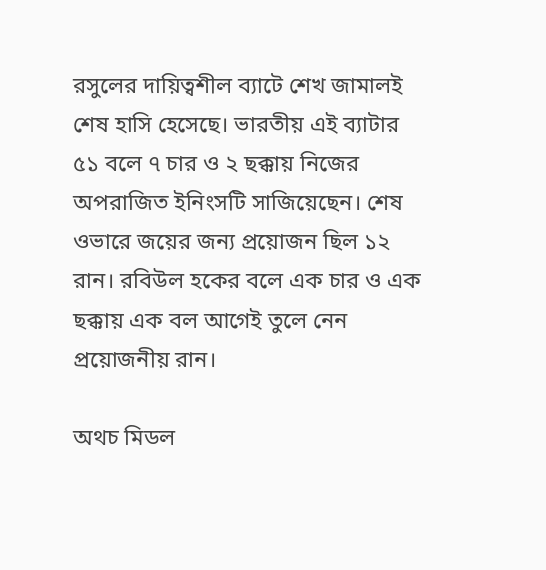রসুলের দায়িত্বশীল ব্যাটে শেখ জামালই শেষ হাসি হেসেছে। ভারতীয় এই ব্যাটার ৫১ বলে ৭ চার ও ২ ছক্কায় নিজের অপরাজিত ইনিংসটি সাজিয়েছেন। শেষ ওভারে জয়ের জন্য প্রয়োজন ছিল ১২ রান। রবিউল হকের বলে এক চার ও এক ছক্কায় এক বল আগেই তুলে নেন প্রয়োজনীয় রান।

অথচ মিডল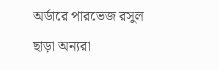অর্ডারে পারভেজ রসুল ছাড়া অন্যরা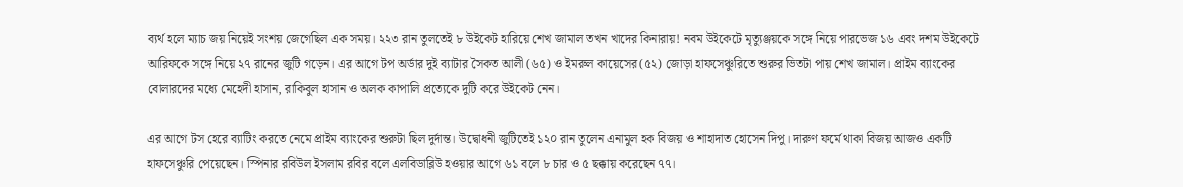ব্যর্থ হলে ম্যাচ জয় নিয়েই সংশয় জেগেছিল এক সময়। ২২৩ রান তুলতেই ৮ উইকেট হারিয়ে শেখ জামাল তখন খাদের কিনারায়! নবম উইকেটে মৃত্যুঞ্জয়কে সঙ্গে নিয়ে পারভেজ ১৬ এবং দশম উইকেটে আরিফকে সঙ্গে নিয়ে ২৭ রানের জুটি গড়েন। এর আগে টপ অর্ডার দুই ব্যাটার সৈকত আলী (৬৫) ও ইমরুল কায়েসের(৫২) জোড়া হাফসেঞ্চুরিতে শুরুর ভিতটা পায় শেখ জামাল। প্রাইম ব্যাংকের বোলারদের মধ্যে মেহেদী হাসান, রাকিবুল হাসান ও অলক কাপালি প্রত্যেকে দুটি করে উইকেট নেন।

এর আগে টস হেরে ব্যাটিং করতে নেমে প্রাইম ব্যাংকের শুরুটা ছিল দুর্দান্ত। উদ্বোধনী জুটিতেই ১২০ রান তুলেন এনামুল হক বিজয় ও শাহাদাত হোসেন দিপু। দারুণ ফর্মে থাকা বিজয় আজও একটি হাফসেঞ্চুরি পেয়েছেন। স্পিনার রবিউল ইসলাম রবির বলে এলবিডাব্লিউ হওয়ার আগে ৬১ বলে ৮ চার ও ৫ ছক্কায় করেছেন ৭৭।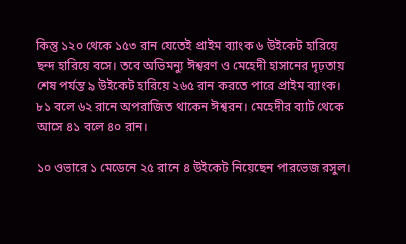কিন্তু ১২০ থেকে ১৫৩ রান যেতেই প্রাইম ব্যাংক ৬ উইকেট হারিয়ে ছন্দ হারিয়ে বসে। তবে অভিমন্যু ঈশ্বরণ ও মেহেদী হাসানের দৃঢ়তায় শেষ পর্যন্ত ৯ উইকেট হারিয়ে ২৬৫ রান করতে পারে প্রাইম ব্যাংক। ৮১ বলে ৬২ রানে অপরাজিত থাকেন ঈশ্বরন। মেহেদীর ব্যাট থেকে আসে ৪১ বলে ৪০ রান।

১০ ওভারে ১ মেডেনে ২৫ রানে ৪ উইকেট নিয়েছেন পারভেজ রসুল।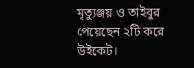মৃত্যুঞ্জয় ও তাইবুর পেয়েছেন ২টি করে উইকেট।